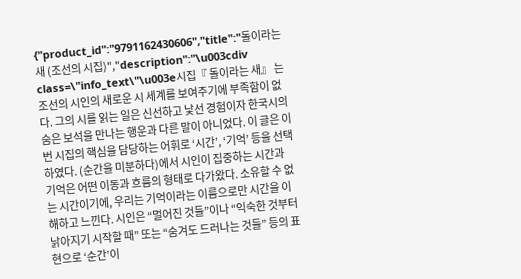{"product_id":"9791162430606","title":"돌이라는 새 (조선의 시집)","description":"\u003cdiv class=\"info_text\"\u003e시집『 돌이라는 새』 는 조선의 시인의 새로운 시 세계를 보여주기에 부족함이 없다. 그의 시를 읽는 일은 신선하고 낯선 경험이자 한국시의 숨은 보석을 만나는 행운과 다른 말이 아니었다. 이 글은 이번 시집의 핵심을 담당하는 어휘로 ‘시간’, ‘기억’ 등을 선택하였다. (순간을 미분하다)에서 시인이 집중하는 시간과 기억은 어떤 이동과 흐름의 형태로 다가왔다. 소유할 수 없는 시간이기에, 우리는 기억이라는 이름으로만 시간을 이해하고 느낀다. 시인은 “멀어진 것들”이나 “익숙한 것부터 낡아지기 시작할 때” 또는 “숨겨도 드러나는 것들” 등의 표현으로 ‘순간’이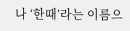나 ‘한때’라는 이름으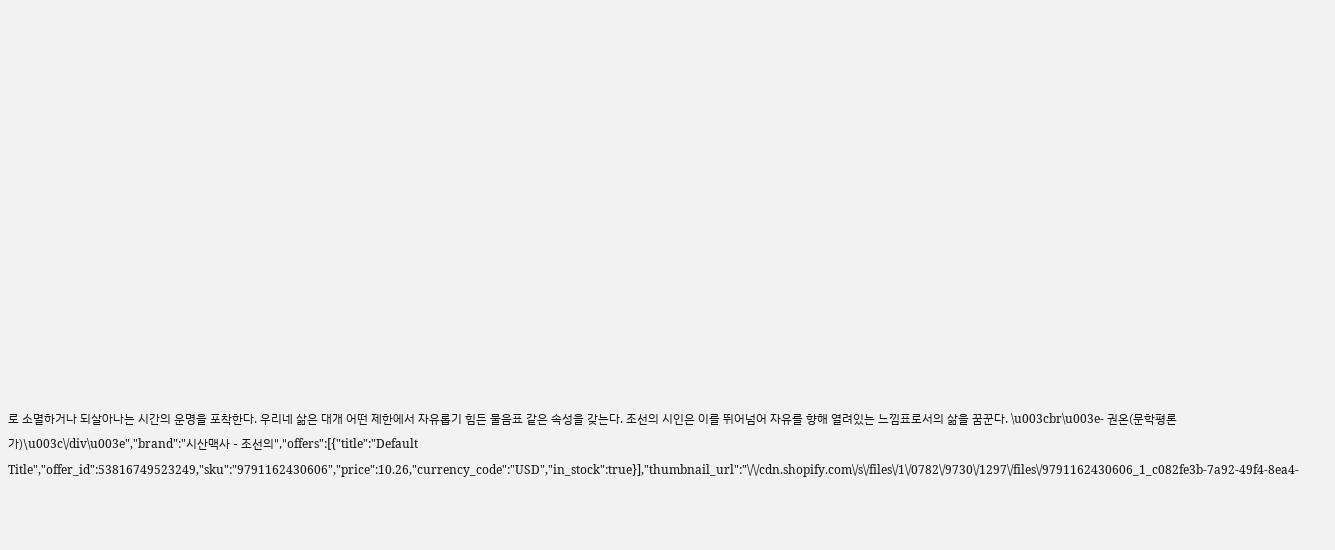로 소멸하거나 되살아나는 시간의 운명을 포착한다. 우리네 삶은 대개 어떤 제한에서 자유롭기 힘든 물음표 같은 속성을 갖는다. 조선의 시인은 이를 뛰어넘어 자유를 향해 열려있는 느낌표로서의 삶을 꿈꾼다. \u003cbr\u003e- 권온(문학평론가)\u003c\/div\u003e","brand":"시산맥사 - 조선의","offers":[{"title":"Default Title","offer_id":53816749523249,"sku":"9791162430606","price":10.26,"currency_code":"USD","in_stock":true}],"thumbnail_url":"\/\/cdn.shopify.com\/s\/files\/1\/0782\/9730\/1297\/files\/9791162430606_1_c082fe3b-7a92-49f4-8ea4-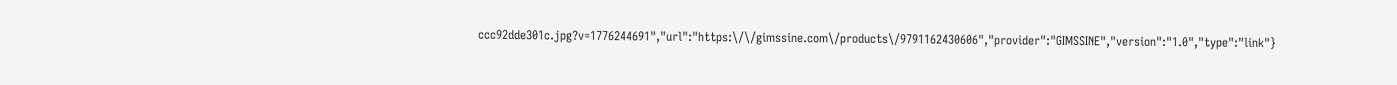ccc92dde301c.jpg?v=1776244691","url":"https:\/\/gimssine.com\/products\/9791162430606","provider":"GIMSSINE","version":"1.0","type":"link"}